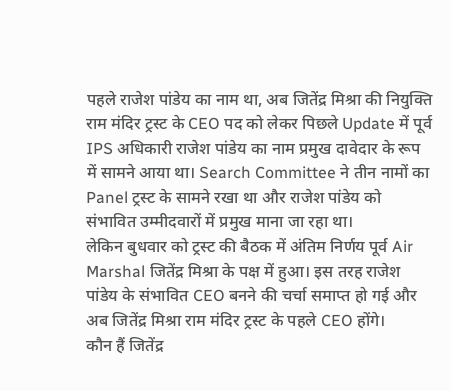पहले राजेश पांडेय का नाम था, अब जितेंद्र मिश्रा की नियुक्ति
राम मंदिर ट्रस्ट के CEO पद को लेकर पिछले Update में पूर्व IPS अधिकारी राजेश पांडेय का नाम प्रमुख दावेदार के रूप में सामने आया था। Search Committee ने तीन नामों का Panel ट्रस्ट के सामने रखा था और राजेश पांडेय को संभावित उम्मीदवारों में प्रमुख माना जा रहा था।
लेकिन बुधवार को ट्रस्ट की बैठक में अंतिम निर्णय पूर्व Air Marshal जितेंद्र मिश्रा के पक्ष में हुआ। इस तरह राजेश पांडेय के संभावित CEO बनने की चर्चा समाप्त हो गई और अब जितेंद्र मिश्रा राम मंदिर ट्रस्ट के पहले CEO होंगे।
कौन हैं जितेंद्र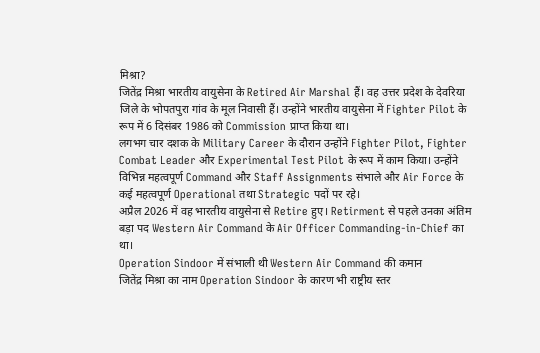मिश्रा?
जितेंद्र मिश्रा भारतीय वायुसेना के Retired Air Marshal हैं। वह उत्तर प्रदेश के देवरिया जिले के भोपतपुरा गांव के मूल निवासी हैं। उन्होंने भारतीय वायुसेना में Fighter Pilot के रूप में 6 दिसंबर 1986 को Commission प्राप्त किया था।
लगभग चार दशक के Military Career के दौरान उन्होंने Fighter Pilot, Fighter Combat Leader और Experimental Test Pilot के रूप में काम किया। उन्होंने विभिन्न महत्वपूर्ण Command और Staff Assignments संभाले और Air Force के कई महत्वपूर्ण Operational तथा Strategic पदों पर रहे।
अप्रैल 2026 में वह भारतीय वायुसेना से Retire हुए। Retirment से पहले उनका अंतिम बड़ा पद Western Air Command के Air Officer Commanding-in-Chief का था।
Operation Sindoor में संभाली थी Western Air Command की कमान
जितेंद्र मिश्रा का नाम Operation Sindoor के कारण भी राष्ट्रीय स्तर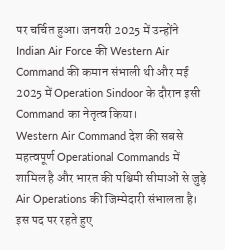पर चर्चित हुआ। जनवरी 2025 में उन्होंने Indian Air Force की Western Air Command की कमान संभाली थी और मई 2025 में Operation Sindoor के दौरान इसी Command का नेतृत्व किया।
Western Air Command देश की सबसे महत्वपूर्ण Operational Commands में शामिल है और भारत की पश्चिमी सीमाओं से जुड़े Air Operations की जिम्मेदारी संभालता है। इस पद पर रहते हुए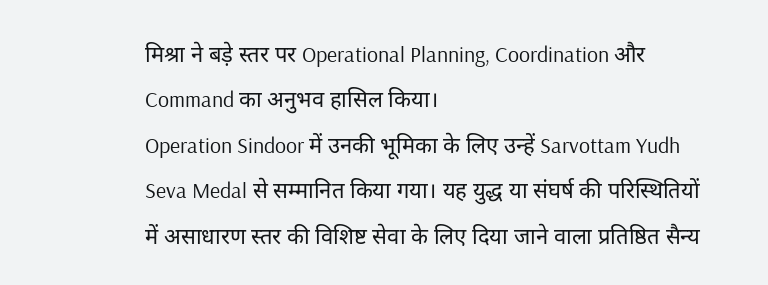मिश्रा ने बड़े स्तर पर Operational Planning, Coordination और Command का अनुभव हासिल किया।
Operation Sindoor में उनकी भूमिका के लिए उन्हें Sarvottam Yudh Seva Medal से सम्मानित किया गया। यह युद्ध या संघर्ष की परिस्थितियों में असाधारण स्तर की विशिष्ट सेवा के लिए दिया जाने वाला प्रतिष्ठित सैन्य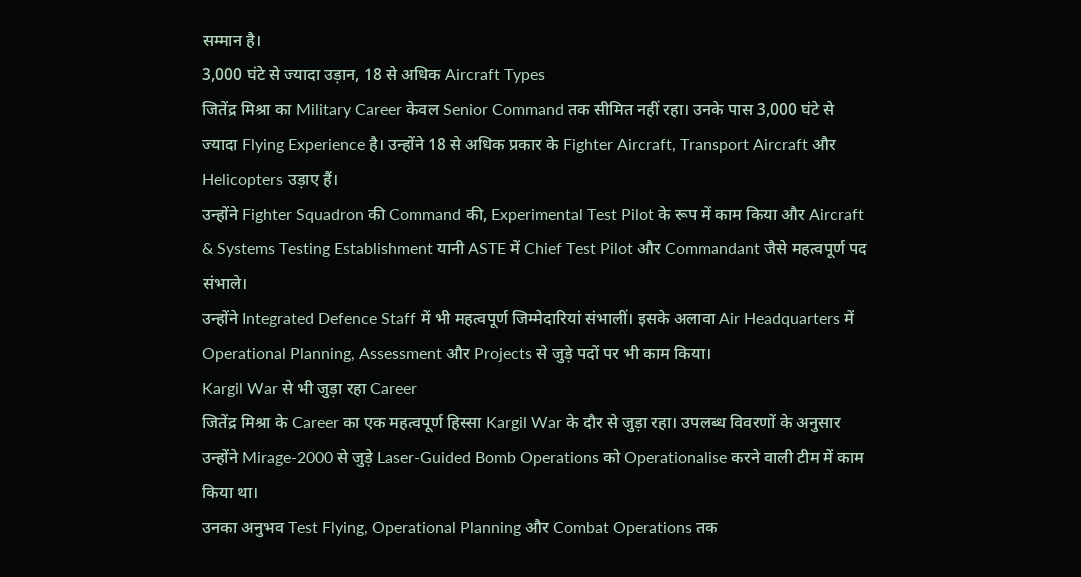सम्मान है।
3,000 घंटे से ज्यादा उड़ान, 18 से अधिक Aircraft Types
जितेंद्र मिश्रा का Military Career केवल Senior Command तक सीमित नहीं रहा। उनके पास 3,000 घंटे से ज्यादा Flying Experience है। उन्होंने 18 से अधिक प्रकार के Fighter Aircraft, Transport Aircraft और Helicopters उड़ाए हैं।
उन्होंने Fighter Squadron की Command की, Experimental Test Pilot के रूप में काम किया और Aircraft & Systems Testing Establishment यानी ASTE में Chief Test Pilot और Commandant जैसे महत्वपूर्ण पद संभाले।
उन्होंने Integrated Defence Staff में भी महत्वपूर्ण जिम्मेदारियां संभालीं। इसके अलावा Air Headquarters में Operational Planning, Assessment और Projects से जुड़े पदों पर भी काम किया।
Kargil War से भी जुड़ा रहा Career
जितेंद्र मिश्रा के Career का एक महत्वपूर्ण हिस्सा Kargil War के दौर से जुड़ा रहा। उपलब्ध विवरणों के अनुसार उन्होंने Mirage-2000 से जुड़े Laser-Guided Bomb Operations को Operationalise करने वाली टीम में काम किया था।
उनका अनुभव Test Flying, Operational Planning और Combat Operations तक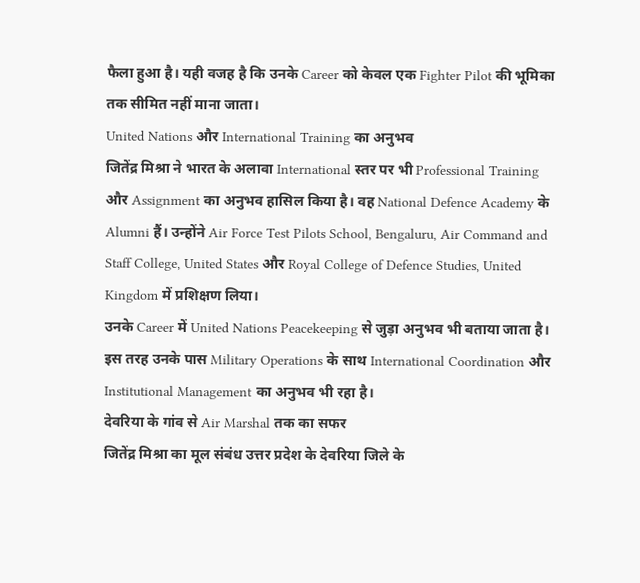फैला हुआ है। यही वजह है कि उनके Career को केवल एक Fighter Pilot की भूमिका तक सीमित नहीं माना जाता।
United Nations और International Training का अनुभव
जितेंद्र मिश्रा ने भारत के अलावा International स्तर पर भी Professional Training और Assignment का अनुभव हासिल किया है। वह National Defence Academy के Alumni हैं। उन्होंने Air Force Test Pilots School, Bengaluru, Air Command and Staff College, United States और Royal College of Defence Studies, United Kingdom में प्रशिक्षण लिया।
उनके Career में United Nations Peacekeeping से जुड़ा अनुभव भी बताया जाता है। इस तरह उनके पास Military Operations के साथ International Coordination और Institutional Management का अनुभव भी रहा है।
देवरिया के गांव से Air Marshal तक का सफर
जितेंद्र मिश्रा का मूल संबंध उत्तर प्रदेश के देवरिया जिले के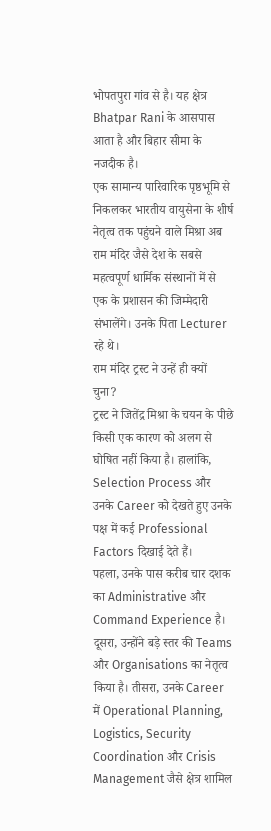भोपतपुरा गांव से है। यह क्षेत्र Bhatpar Rani के आसपास आता है और बिहार सीमा के नजदीक है।
एक सामान्य पारिवारिक पृष्ठभूमि से निकलकर भारतीय वायुसेना के शीर्ष नेतृत्व तक पहुंचने वाले मिश्रा अब राम मंदिर जैसे देश के सबसे महत्वपूर्ण धार्मिक संस्थानों में से एक के प्रशासन की जिम्मेदारी संभालेंगे। उनके पिता Lecturer रहे थे।
राम मंदिर ट्रस्ट ने उन्हें ही क्यों चुना?
ट्रस्ट ने जितेंद्र मिश्रा के चयन के पीछे किसी एक कारण को अलग से घोषित नहीं किया है। हालांकि, Selection Process और उनके Career को देखते हुए उनके पक्ष में कई Professional Factors दिखाई देते हैं।
पहला, उनके पास करीब चार दशक का Administrative और Command Experience है। दूसरा, उन्होंने बड़े स्तर की Teams और Organisations का नेतृत्व किया है। तीसरा, उनके Career में Operational Planning, Logistics, Security Coordination और Crisis Management जैसे क्षेत्र शामिल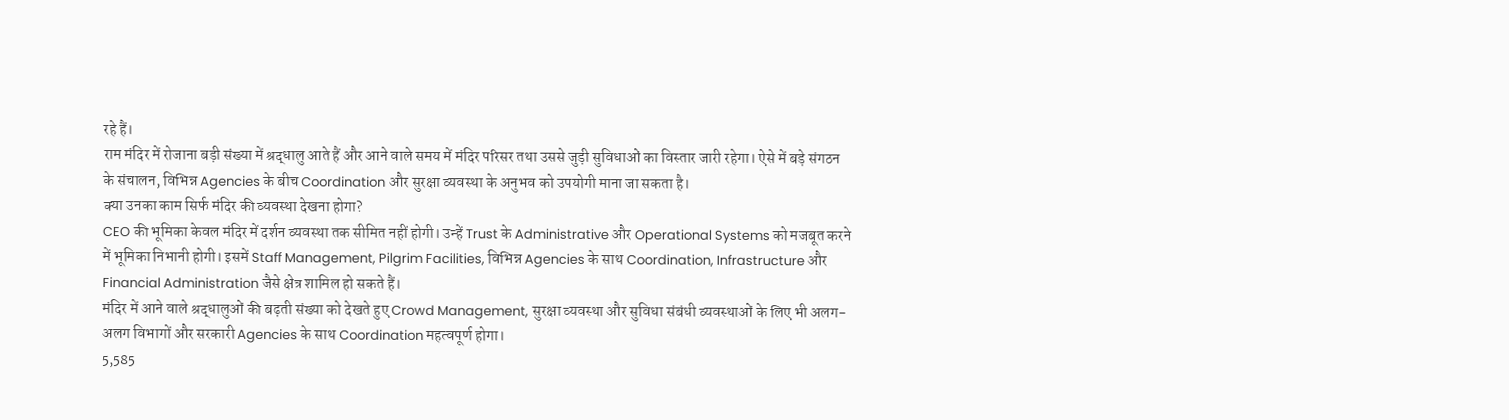रहे हैं।
राम मंदिर में रोजाना बड़ी संख्या में श्रद्धालु आते हैं और आने वाले समय में मंदिर परिसर तथा उससे जुड़ी सुविधाओं का विस्तार जारी रहेगा। ऐसे में बड़े संगठन के संचालन, विभिन्न Agencies के बीच Coordination और सुरक्षा व्यवस्था के अनुभव को उपयोगी माना जा सकता है।
क्या उनका काम सिर्फ मंदिर की व्यवस्था देखना होगा?
CEO की भूमिका केवल मंदिर में दर्शन व्यवस्था तक सीमित नहीं होगी। उन्हें Trust के Administrative और Operational Systems को मजबूत करने में भूमिका निभानी होगी। इसमें Staff Management, Pilgrim Facilities, विभिन्न Agencies के साथ Coordination, Infrastructure और Financial Administration जैसे क्षेत्र शामिल हो सकते हैं।
मंदिर में आने वाले श्रद्धालुओं की बढ़ती संख्या को देखते हुए Crowd Management, सुरक्षा व्यवस्था और सुविधा संबंधी व्यवस्थाओं के लिए भी अलग-अलग विभागों और सरकारी Agencies के साथ Coordination महत्वपूर्ण होगा।
5,585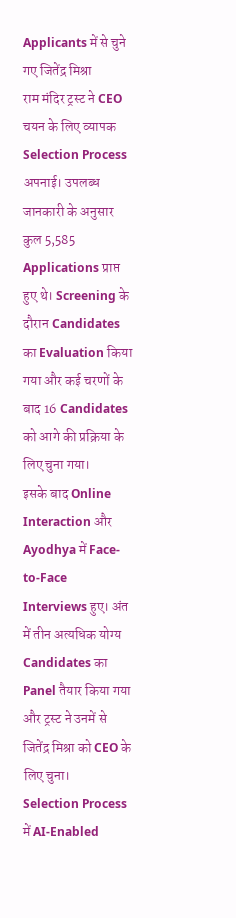Applicants में से चुने गए जितेंद्र मिश्रा
राम मंदिर ट्रस्ट ने CEO चयन के लिए व्यापक Selection Process अपनाई। उपलब्ध जानकारी के अनुसार कुल 5,585 Applications प्राप्त हुए थे। Screening के दौरान Candidates का Evaluation किया गया और कई चरणों के बाद 16 Candidates को आगे की प्रक्रिया के लिए चुना गया।
इसके बाद Online Interaction और Ayodhya में Face-to-Face Interviews हुए। अंत में तीन अत्यधिक योग्य Candidates का Panel तैयार किया गया और ट्रस्ट ने उनमें से जितेंद्र मिश्रा को CEO के लिए चुना।
Selection Process में AI-Enabled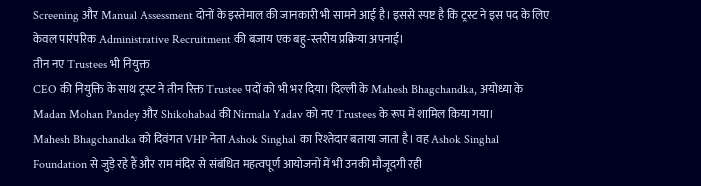Screening और Manual Assessment दोनों के इस्तेमाल की जानकारी भी सामने आई है। इससे स्पष्ट है कि ट्रस्ट ने इस पद के लिए केवल पारंपरिक Administrative Recruitment की बजाय एक बहु-स्तरीय प्रक्रिया अपनाई।
तीन नए Trustees भी नियुक्त
CEO की नियुक्ति के साथ ट्रस्ट ने तीन रिक्त Trustee पदों को भी भर दिया। दिल्ली के Mahesh Bhagchandka, अयोध्या के Madan Mohan Pandey और Shikohabad की Nirmala Yadav को नए Trustees के रूप में शामिल किया गया।
Mahesh Bhagchandka को दिवंगत VHP नेता Ashok Singhal का रिश्तेदार बताया जाता है। वह Ashok Singhal Foundation से जुड़े रहे हैं और राम मंदिर से संबंधित महत्वपूर्ण आयोजनों में भी उनकी मौजूदगी रही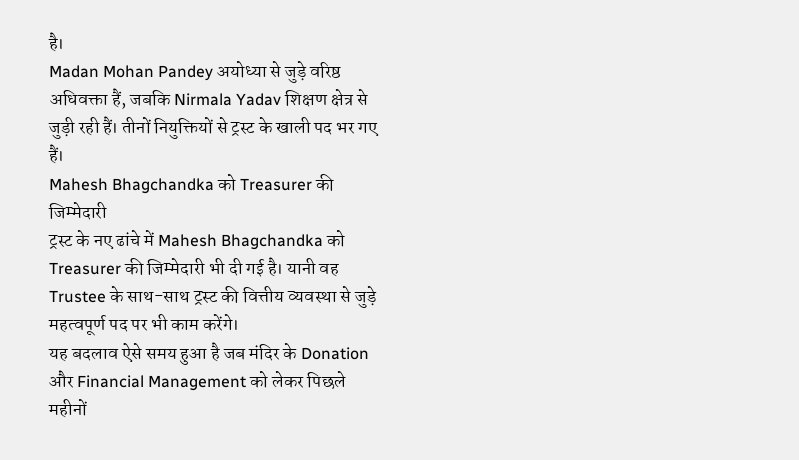है।
Madan Mohan Pandey अयोध्या से जुड़े वरिष्ठ अधिवक्ता हैं, जबकि Nirmala Yadav शिक्षण क्षेत्र से जुड़ी रही हैं। तीनों नियुक्तियों से ट्रस्ट के खाली पद भर गए हैं।
Mahesh Bhagchandka को Treasurer की जिम्मेदारी
ट्रस्ट के नए ढांचे में Mahesh Bhagchandka को Treasurer की जिम्मेदारी भी दी गई है। यानी वह Trustee के साथ-साथ ट्रस्ट की वित्तीय व्यवस्था से जुड़े महत्वपूर्ण पद पर भी काम करेंगे।
यह बदलाव ऐसे समय हुआ है जब मंदिर के Donation और Financial Management को लेकर पिछले महीनों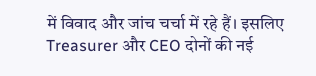में विवाद और जांच चर्चा में रहे हैं। इसलिए Treasurer और CEO दोनों की नई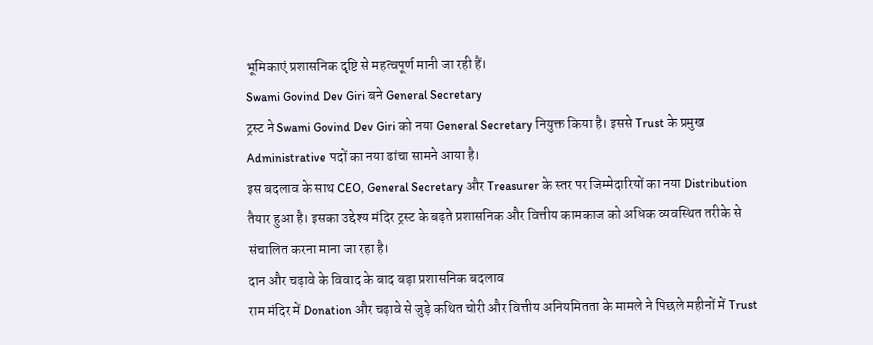भूमिकाएं प्रशासनिक दृष्टि से महत्वपूर्ण मानी जा रही हैं।
Swami Govind Dev Giri बने General Secretary
ट्रस्ट ने Swami Govind Dev Giri को नया General Secretary नियुक्त किया है। इससे Trust के प्रमुख Administrative पदों का नया ढांचा सामने आया है।
इस बदलाव के साथ CEO, General Secretary और Treasurer के स्तर पर जिम्मेदारियों का नया Distribution तैयार हुआ है। इसका उद्देश्य मंदिर ट्रस्ट के बढ़ते प्रशासनिक और वित्तीय कामकाज को अधिक व्यवस्थित तरीके से संचालित करना माना जा रहा है।
दान और चढ़ावे के विवाद के बाद बड़ा प्रशासनिक बदलाव
राम मंदिर में Donation और चढ़ावे से जुड़े कथित चोरी और वित्तीय अनियमितता के मामले ने पिछले महीनों में Trust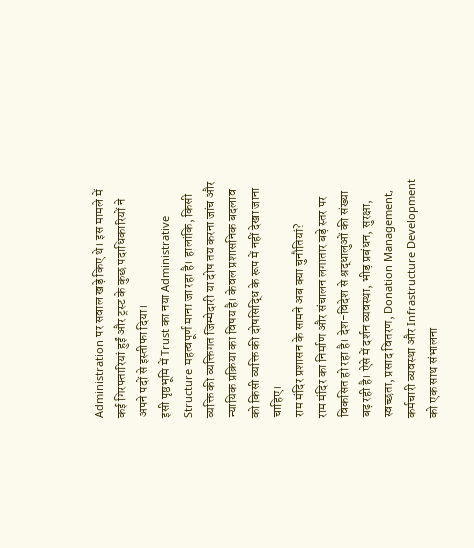Administration पर सवाल खड़े किए थे। इस मामले में कई गिरफ्तारियां हुईं और ट्रस्ट के कुछ पदाधिकारियों ने अपने पदों से इस्तीफा दिया।
इसी पृष्ठभूमि में Trust का नया Administrative Structure महत्वपूर्ण माना जा रहा है। हालांकि, किसी व्यक्ति की व्यक्तिगत जिम्मेदारी या दोष तय करना जांच और न्यायिक प्रक्रिया का विषय है। केवल प्रशासनिक बदलाव को किसी व्यक्ति की दोषसिद्धि के रूप में नहीं देखा जाना चाहिए।
राम मंदिर प्रशासन के सामने अब क्या चुनौतियां?
राम मंदिर का निर्माण और संचालन लगातार बड़े स्तर पर विकसित हो रहा है। देश-विदेश से श्रद्धालुओं की संख्या बढ़ रही है। ऐसे में दर्शन व्यवस्था, भीड़ प्रबंधन, सुरक्षा, स्वच्छता, प्रसाद वितरण, Donation Management, कर्मचारी व्यवस्था और Infrastructure Development को एक साथ संभालना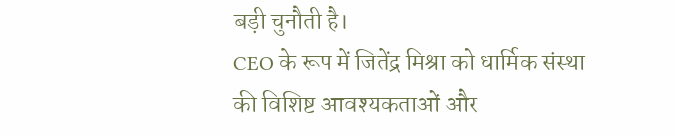बड़ी चुनौती है।
CEO के रूप में जितेंद्र मिश्रा को धार्मिक संस्था की विशिष्ट आवश्यकताओं और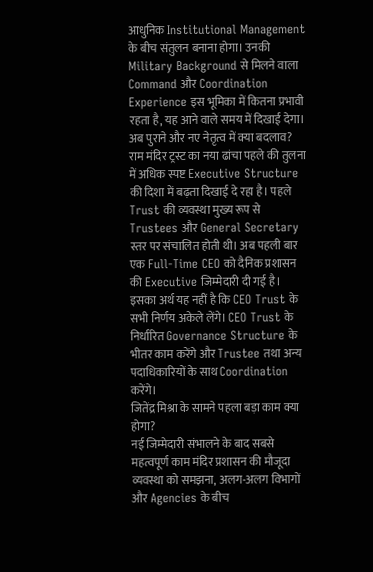आधुनिक Institutional Management के बीच संतुलन बनाना होगा। उनकी Military Background से मिलने वाला Command और Coordination Experience इस भूमिका में कितना प्रभावी रहता है, यह आने वाले समय में दिखाई देगा।
अब पुराने और नए नेतृत्व में क्या बदलाव?
राम मंदिर ट्रस्ट का नया ढांचा पहले की तुलना में अधिक स्पष्ट Executive Structure की दिशा में बढ़ता दिखाई दे रहा है। पहले Trust की व्यवस्था मुख्य रूप से Trustees और General Secretary स्तर पर संचालित होती थी। अब पहली बार एक Full-Time CEO को दैनिक प्रशासन की Executive जिम्मेदारी दी गई है।
इसका अर्थ यह नहीं है कि CEO Trust के सभी निर्णय अकेले लेंगे। CEO Trust के निर्धारित Governance Structure के भीतर काम करेंगे और Trustee तथा अन्य पदाधिकारियों के साथ Coordination करेंगे।
जितेंद्र मिश्रा के सामने पहला बड़ा काम क्या होगा?
नई जिम्मेदारी संभालने के बाद सबसे महत्वपूर्ण काम मंदिर प्रशासन की मौजूदा व्यवस्था को समझना, अलग-अलग विभागों और Agencies के बीच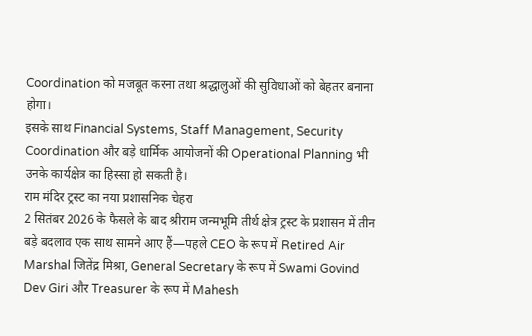Coordination को मजबूत करना तथा श्रद्धालुओं की सुविधाओं को बेहतर बनाना होगा।
इसके साथ Financial Systems, Staff Management, Security Coordination और बड़े धार्मिक आयोजनों की Operational Planning भी उनके कार्यक्षेत्र का हिस्सा हो सकती है।
राम मंदिर ट्रस्ट का नया प्रशासनिक चेहरा
2 सितंबर 2026 के फैसले के बाद श्रीराम जन्मभूमि तीर्थ क्षेत्र ट्रस्ट के प्रशासन में तीन बड़े बदलाव एक साथ सामने आए हैं—पहले CEO के रूप में Retired Air Marshal जितेंद्र मिश्रा, General Secretary के रूप में Swami Govind Dev Giri और Treasurer के रूप में Mahesh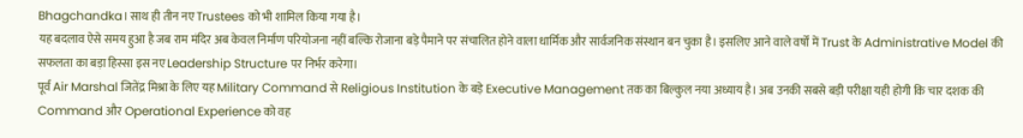Bhagchandka। साथ ही तीन नए Trustees को भी शामिल किया गया है।
यह बदलाव ऐसे समय हुआ है जब राम मंदिर अब केवल निर्माण परियोजना नहीं बल्कि रोजाना बड़े पैमाने पर संचालित होने वाला धार्मिक और सार्वजनिक संस्थान बन चुका है। इसलिए आने वाले वर्षों में Trust के Administrative Model की सफलता का बड़ा हिस्सा इस नए Leadership Structure पर निर्भर करेगा।
पूर्व Air Marshal जितेंद्र मिश्रा के लिए यह Military Command से Religious Institution के बड़े Executive Management तक का बिल्कुल नया अध्याय है। अब उनकी सबसे बड़ी परीक्षा यही होगी कि चार दशक की Command और Operational Experience को वह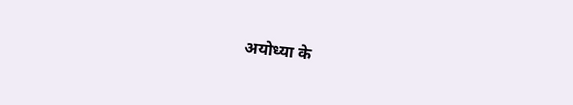अयोध्या के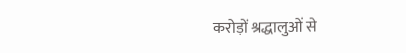करोड़ों श्रद्धालुओं से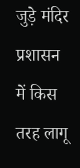जुड़े मंदिर प्रशासन में किस तरह लागू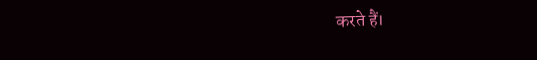करते हैं।